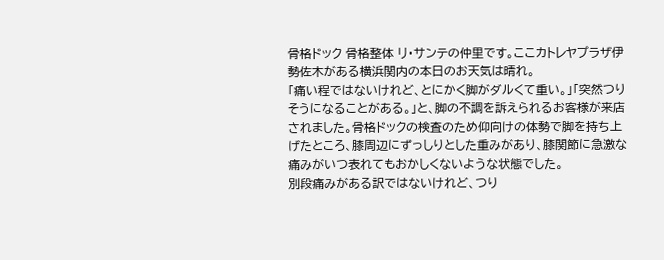骨格ドック 骨格整体 リ・サンテの仲里です。ここカトレヤプラザ伊勢佐木がある横浜関内の本日のお天気は晴れ。
「痛い程ではないけれど、とにかく脚がダルくて重い。」「突然つりそうになることがある。」と、脚の不調を訴えられるお客様が来店されました。骨格ドックの検査のため仰向けの体勢で脚を持ち上げたところ、膝周辺にずっしりとした重みがあり、膝関節に急激な痛みがいつ表れてもおかしくないような状態でした。
別段痛みがある訳ではないけれど、つり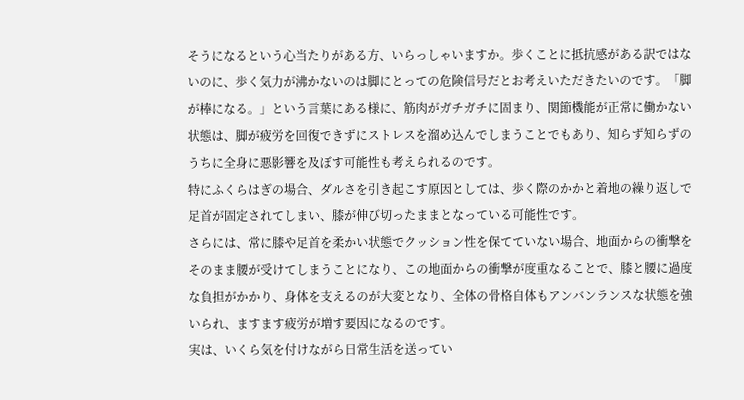そうになるという心当たりがある方、いらっしゃいますか。歩くことに抵抗感がある訳ではないのに、歩く気力が沸かないのは脚にとっての危険信号だとお考えいただきたいのです。「脚が棒になる。」という言葉にある様に、筋肉がガチガチに固まり、関節機能が正常に働かない状態は、脚が疲労を回復できずにストレスを溜め込んでしまうことでもあり、知らず知らずのうちに全身に悪影響を及ぼす可能性も考えられるのです。
特にふくらはぎの場合、ダルさを引き起こす原因としては、歩く際のかかと着地の繰り返しで足首が固定されてしまい、膝が伸び切ったままとなっている可能性です。
さらには、常に膝や足首を柔かい状態でクッション性を保てていない場合、地面からの衝撃をそのまま腰が受けてしまうことになり、この地面からの衝撃が度重なることで、膝と腰に過度な負担がかかり、身体を支えるのが大変となり、全体の骨格自体もアンバンランスな状態を強いられ、ますます疲労が増す要因になるのです。
実は、いくら気を付けながら日常生活を送ってい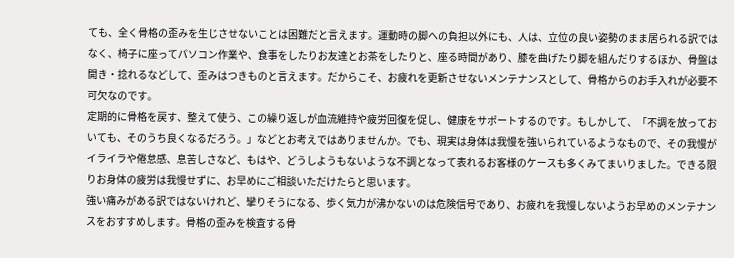ても、全く骨格の歪みを生じさせないことは困難だと言えます。運動時の脚への負担以外にも、人は、立位の良い姿勢のまま居られる訳ではなく、椅子に座ってパソコン作業や、食事をしたりお友達とお茶をしたりと、座る時間があり、膝を曲げたり脚を組んだりするほか、骨盤は開き・捻れるなどして、歪みはつきものと言えます。だからこそ、お疲れを更新させないメンテナンスとして、骨格からのお手入れが必要不可欠なのです。
定期的に骨格を戻す、整えて使う、この繰り返しが血流維持や疲労回復を促し、健康をサポートするのです。もしかして、「不調を放っておいても、そのうち良くなるだろう。」などとお考えではありませんか。でも、現実は身体は我慢を強いられているようなもので、その我慢がイライラや倦怠感、息苦しさなど、もはや、どうしようもないような不調となって表れるお客様のケースも多くみてまいりました。できる限りお身体の疲労は我慢せずに、お早めにご相談いただけたらと思います。
強い痛みがある訳ではないけれど、攣りそうになる、歩く気力が沸かないのは危険信号であり、お疲れを我慢しないようお早めのメンテナンスをおすすめします。骨格の歪みを検査する骨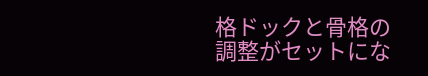格ドックと骨格の調整がセットにな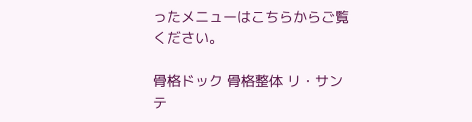ったメニューはこちらからご覧ください。

骨格ドック 骨格整体 リ・サンテ